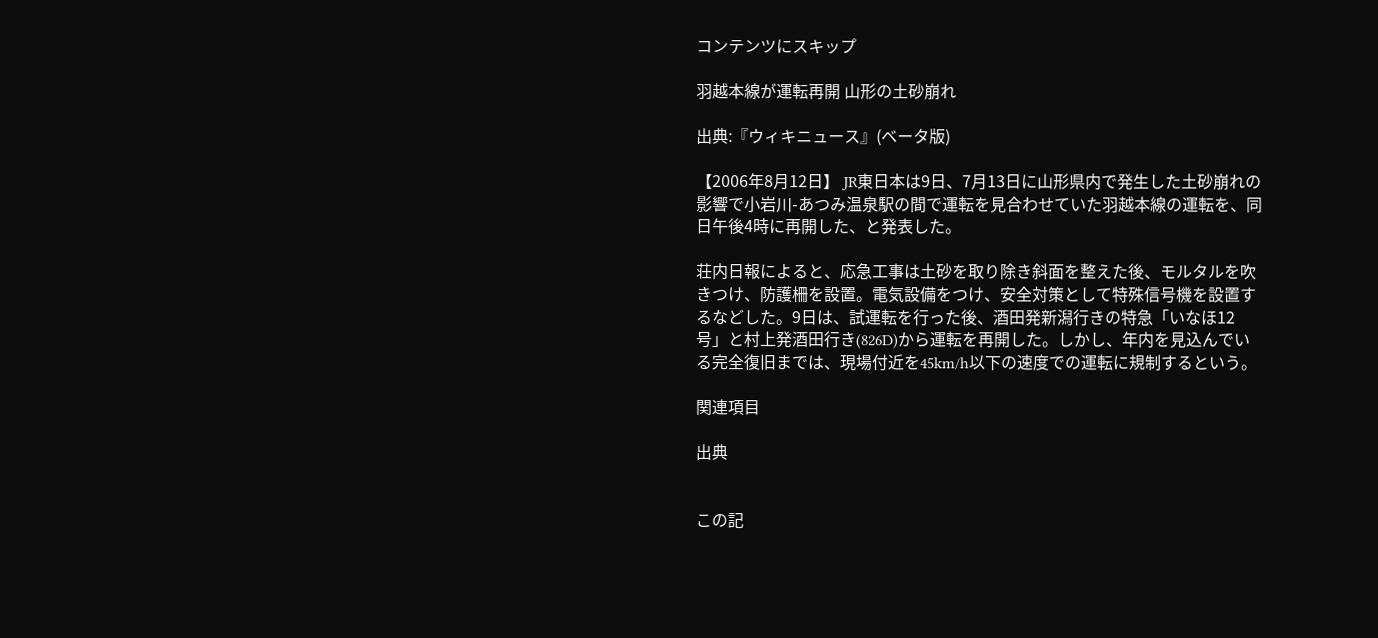コンテンツにスキップ

羽越本線が運転再開 山形の土砂崩れ

出典:『ウィキニュース』(ベータ版)

【2006年8月12日】 JR東日本は9日、7月13日に山形県内で発生した土砂崩れの影響で小岩川-あつみ温泉駅の間で運転を見合わせていた羽越本線の運転を、同日午後4時に再開した、と発表した。

荘内日報によると、応急工事は土砂を取り除き斜面を整えた後、モルタルを吹きつけ、防護柵を設置。電気設備をつけ、安全対策として特殊信号機を設置するなどした。9日は、試運転を行った後、酒田発新潟行きの特急「いなほ12号」と村上発酒田行き(826D)から運転を再開した。しかし、年内を見込んでいる完全復旧までは、現場付近を45km/h以下の速度での運転に規制するという。

関連項目

出典


この記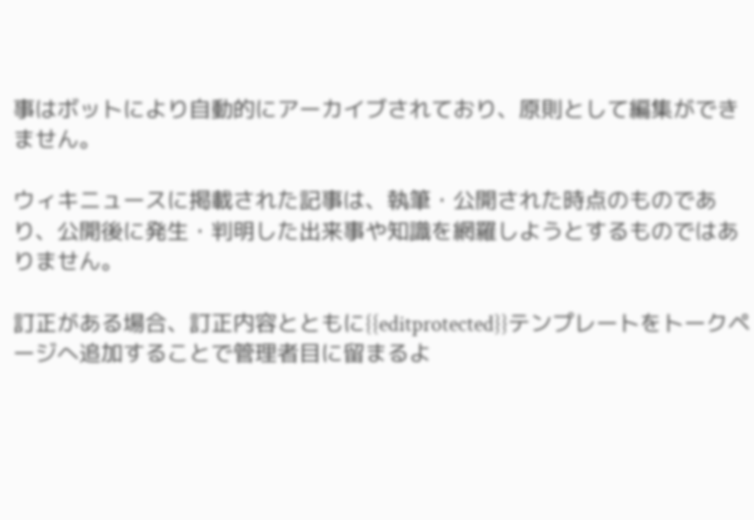事はボットにより自動的にアーカイブされており、原則として編集ができません。

ウィキニュースに掲載された記事は、執筆・公開された時点のものであり、公開後に発生・判明した出来事や知識を網羅しようとするものではありません。

訂正がある場合、訂正内容とともに{{editprotected}}テンプレートをトークページへ追加することで管理者目に留まるよ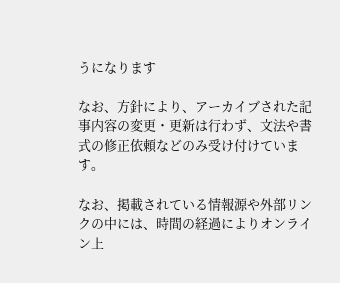うになります

なお、方針により、アーカイブされた記事内容の変更・更新は行わず、文法や書式の修正依頼などのみ受け付けています。

なお、掲載されている情報源や外部リンクの中には、時間の経過によりオンライン上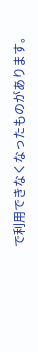で利用できなくなったものがあります。